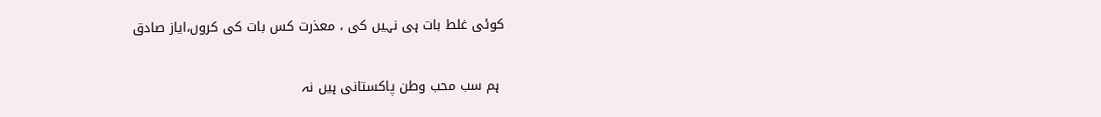کوئی غلط بات ہی نہیں کی ، معذرت کس بات کی کروں،ایاز صادق

 ہم سب محب وطن پاکستانی ہیں نہ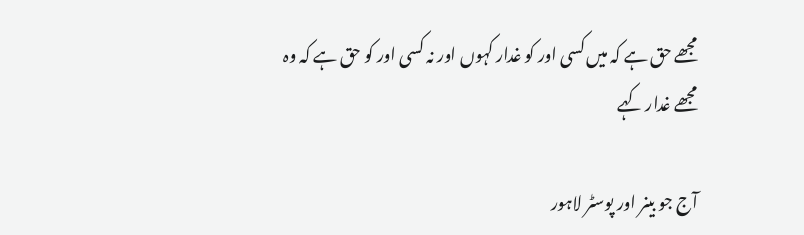مجھے حق ہے کہ میں کسی اور کو غدار کہوں اور نہ کسی اور کو حق ہے کہ وہ مجھے غدار کہے

آج جو بینر اور پوسٹر لاہور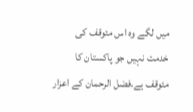میں لگے وہ اس مئوقف کی خدمت نہیں جو پاکستان کا مئوقف ہے،فضل الرحمان کے اعزار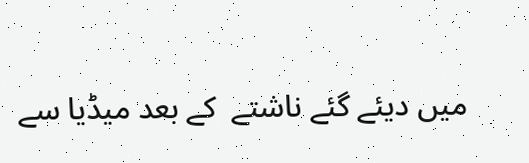میں دیئے گئے ناشتے  کے بعد میڈیا سے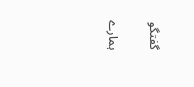گفتگو

ہمارے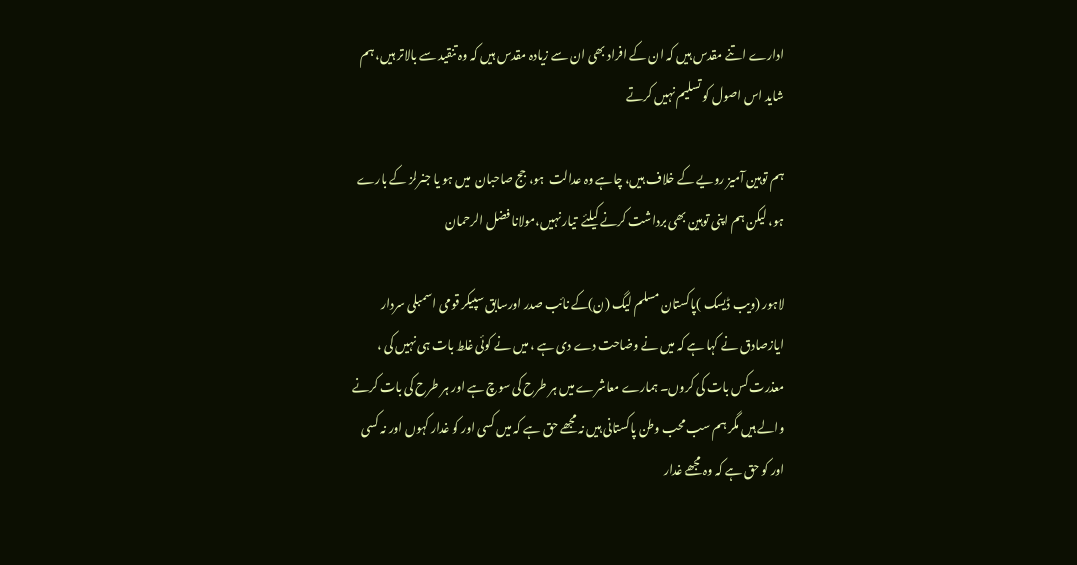ادارے اتنے مقدس ہیں کہ ان کے افراد بھی ان سے زیادہ مقدس ہیں کہ وہ تنقید سے بالاتر ہیں، ہم شاید اس اصول کو تسلیم نہیں کرتے

ہم توہین آمیز رویے کے خلاف ہیں، چاہے وہ عدالت  ہو، جج صاحبان  میں ہو یا جنرلز کے بارے   ہو، لیکن ہم اپنی توہین بھی برداشت کرنے کیلئے  تیار نہیں،مولانا فضل الرحمان

لاہور (ویب ڈیسک )پاکستان مسلم لیگ (ن)کے نائب صدر اورسابق سپیکر قومی اسمبلی سردار ایازصادق نے کہا ہے کہ میں نے وضاحت دے دی ہے ، میں نے کوئی غلط بات ہی نہیں کی ، معذرت کس بات کی کروں۔ ہمارے معاشرے میں ہر طرح کی سوچ ہے اور ہر طرح کی بات کرنے والے ہیں مگر ہم سب محب وطن پاکستانی ہیں نہ مجھے حق ہے کہ میں کسی اور کو غدار کہوں اور نہ کسی اور کو حق ہے کہ وہ مجھے غدار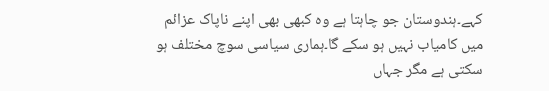کہے۔ہندوستان جو چاہتا ہے وہ کبھی بھی اپنے ناپاک عزائم میں کامیاب نہیں ہو سکے گا۔ہماری سیاسی سوچ مختلف ہو سکتی ہے مگر جہاں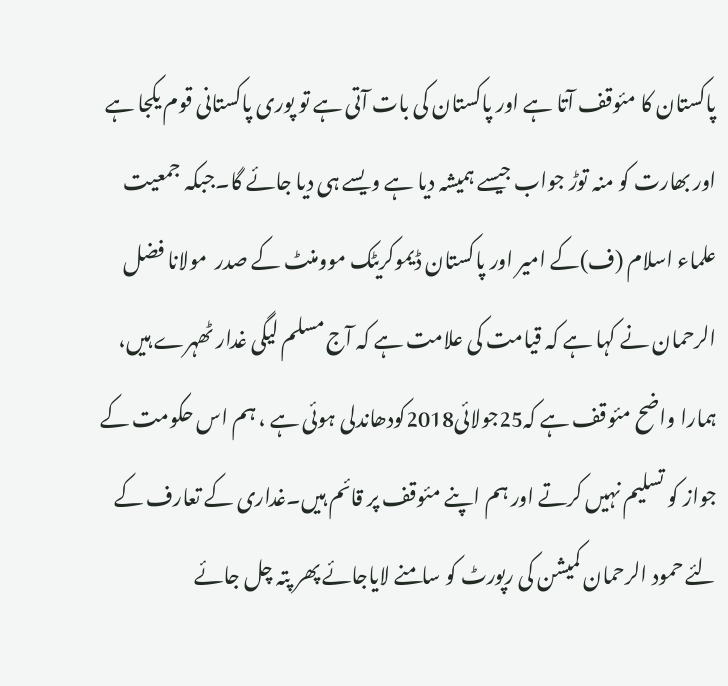پاکستان کا مئوقف آتا ہے اور پاکستان کی بات آتی ہے تو پوری پاکستانی قوم یکجا ہے اور بھارت کو منہ توڑ جواب جیسے ہمیشہ دیا ہے ویسے ہی دیا جائے گا۔جبکہ جمعیت علماء اسلام (ف)کے امیر اور پاکستان ڈیموکریٹک موومنٹ کے صدر  مولانا فضل الرحمان نے کہا ہے کہ قیامت کی علامت ہے کہ آج مسلم لیگی غدار ٹھہرے ہیں، ہمارا واضح مئوقف ہے کہ25جولائی2018کودھاندلی ہوئی ہے ، ہم اس حکومت کے جواز کو تسلیم نہیں کرتے اور ہم اپنے مئوقف پر قائم ہیں۔غداری کے تعارف کے لئے حمود الرحمان کمیشن کی رپورٹ کو سامنے لایاجائے پھر پتہ چل جائے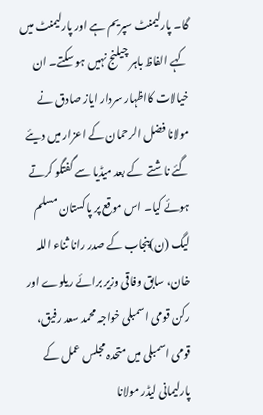گا۔ پارلیمنٹ سپریم ہے اور پارلیمنٹ میں کہے الفاظ باہر چیلنج نہیں ہو سکتے۔ ان خیالات کااظہار سردار ایاز صادق نے مولانا فضل الرحمان کے اعزار میں دیئے گئے ناشتے  کے بعد میڈیا سے گفتگو کرتے ہوئے کیا۔ اس موقع پر پاکستان مسلم لیگ (ن)پنجاب کے صدر رانا ثناء اللہ خان، سابق وفاقی وزیر برائے ریلوے اور رکن قومی اسمبلی خواجہ محمد سعد رفیق، قومی اسمبلی میں متحدہ مجلس عمل کے پارلیمانی لیڈر مولانا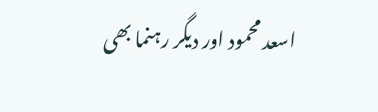اسعد محمود اور دیگر رہنما بھی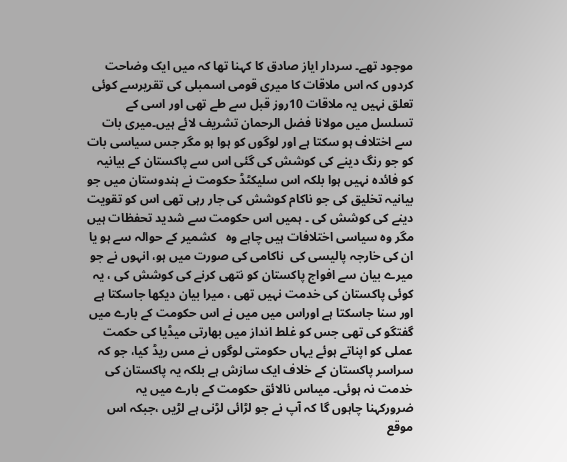موجود تھے۔ سردار ایاز صادق کا کہنا تھا کہ میں ایک وضاحت کردوں کہ اس ملاقات کا میری قومی اسمبلی کی تقریرسے کوئی تعلق نہیں یہ ملاقات 10روز قبل سے طے تھی اور اسی کے تسلسل میں مولانا فضل الرحمان تشریف لائے ہیں۔میری بات سے اختلاف ہو سکتا ہے اور لوگوں کو ہوا ہو مگر جس سیاسی بات کو جو رنگ دینے کی کوشش کی گئی اس سے پاکستان کے بیانیہ کو فائدہ نہیں ہوا بلکہ اس سلیکٹڈ حکومت نے ہندوستان میں جو بیانیہ تخلیق کی جو ناکام کوشش کی جار رہی تھی اس کو تقویت دینے کی کوشش کی ۔ ہمیں اس حکومت سے شدید تحفظات ہیں مگر وہ سیاسی اختلافات ہیں چاہے وہ   کشمیر کے حوالہ سے ہو یا ان کی خارجہ پالیسی کی  ناکامی کی صورت میں ہو، انہوں نے جو میرے بیان سے افواج پاکستان کو نتھی کرنے کی کوشش کی ، یہ کوئی پاکستان کی خدمت نہیں تھی ، میرا بیان دیکھا جاسکتا ہے اور سنا جاسکتا ہے اوراس میں میں نے اس حکومت کے بارے میں گفتگو کی تھی جس کو غلط انداز میں بھارتی میڈیا کی حکمت عملی کو اپناتے ہوئے یہاں حکومتی لوگوں نے مس ریڈ کیا، جو کہ سراسر پاکستان کے خلاف ایک سازش ہے بلکہ یہ پاکستان کی خدمت نہ ہوئی۔ میںاس نالائق حکومت کے بارے میں یہ ضرورکہنا چاہوں گا کہ آپ نے جو لڑائی لڑنی ہے لڑیں ،جبکہ اس موقع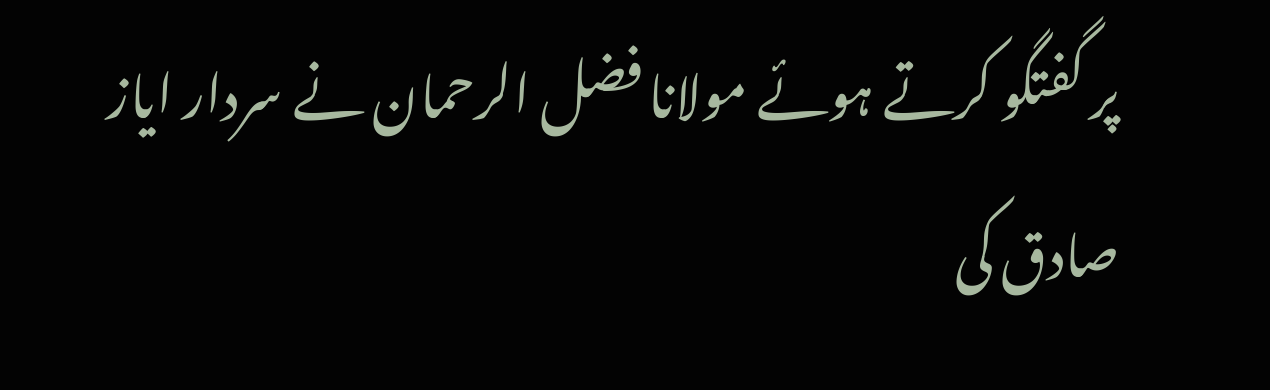پر گفتگو کرتے ہوئے مولانا فضل الرحمان نے سردار ایاز صادق کی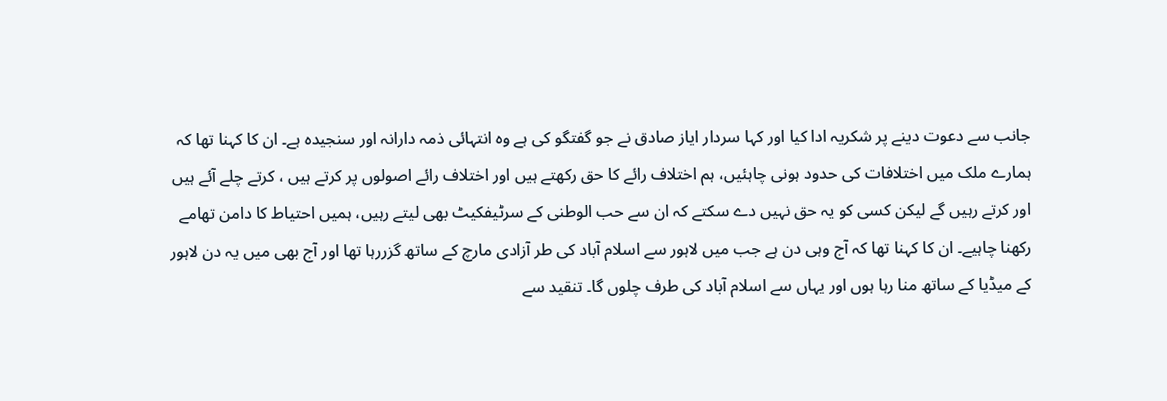جانب سے دعوت دینے پر شکریہ ادا کیا اور کہا سردار ایاز صادق نے جو گفتگو کی ہے وہ انتہائی ذمہ دارانہ اور سنجیدہ ہے۔ ان کا کہنا تھا کہ ہمارے ملک میں اختلافات کی حدود ہونی چاہئیں، ہم اختلاف رائے کا حق رکھتے ہیں اور اختلاف رائے اصولوں پر کرتے ہیں ، کرتے چلے آئے ہیں اور کرتے رہیں گے لیکن کسی کو یہ حق نہیں دے سکتے کہ ان سے حب الوطنی کے سرٹیفکیٹ بھی لیتے رہیں، ہمیں احتیاط کا دامن تھامے رکھنا چاہیے۔ ان کا کہنا تھا کہ آج وہی دن ہے جب میں لاہور سے اسلام آباد کی طر آزادی مارچ کے ساتھ گزررہا تھا اور آج بھی میں یہ دن لاہور کے میڈیا کے ساتھ منا رہا ہوں اور یہاں سے اسلام آباد کی طرف چلوں گا۔ تنقید سے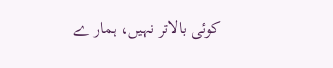کوئی بالاتر نہیں، ہمار ے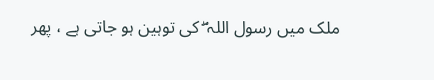ملک میں رسول اللہ ۖ کی توہین ہو جاتی ہے ، پھر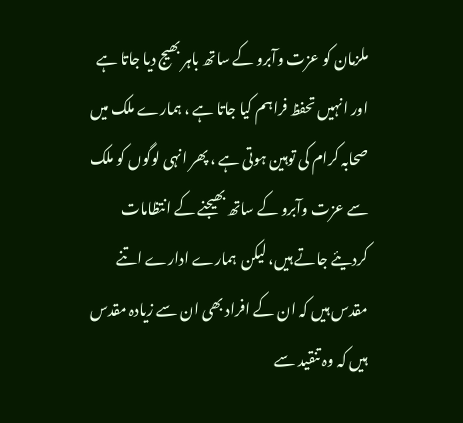ملزمان کو عزت وآبرو کے ساتھ باہر بھیج دیا جاتا ہے اور انہیں تحفظ فراہم کیا جاتا ہے ، ہمارے ملک میں صحابہ کرام کی توہین ہوتی ہے ، پھر انہی لوگوں کو ملک سے عزت وآبرو کے ساتھ بھیجنے کے انتظامات کردیئے جاتے ہیں، لیکن  ہمارے ادارے اتنے مقدس ہیں کہ ان کے افراد بھی ان سے زیادہ مقدس ہیں کہ وہ تنقید سے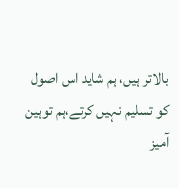بالاتر ہیں، ہم شاید اس اصول کو تسلیم نہیں کرتے،ہم توہین آمیز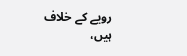رویے کے خلاف ہیں،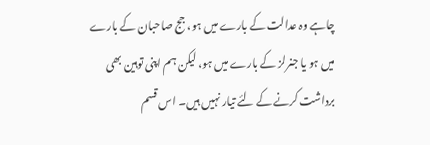چاہے وہ عدالت کے بارے میں ہو، جج صاحبان کے بارے میں ہو یا جنرلز کے بارے میں ہو، لیکن ہم اپنی توہین بھی برداشت کرنے کے لئے تیار نہیں ہیں۔ اس قسم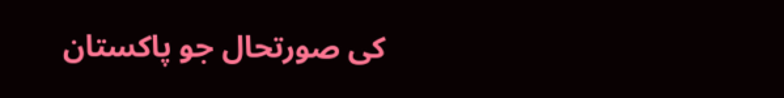کی صورتحال جو پاکستان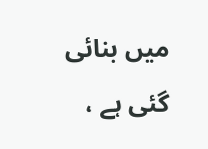میں بنائی گئی ہے ،